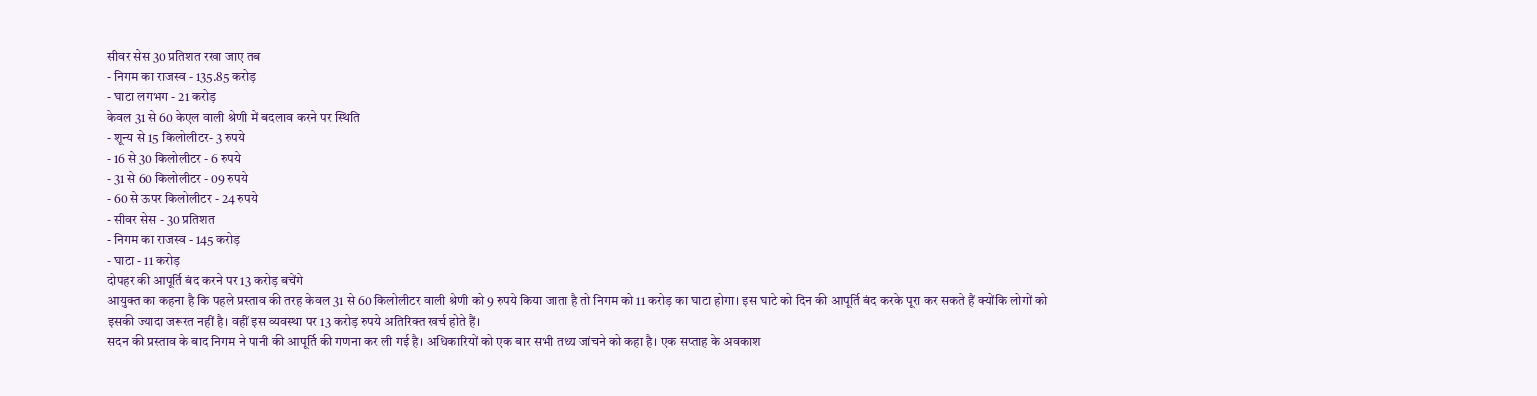सीवर सेस 30 प्रतिशत रखा जाए तब
- निगम का राजस्व - 135.85 करोड़
- घाटा लगभग - 21 करोड़
केवल 31 से 60 केएल वाली श्रेणी में बदलाव करने पर स्थिति
- शून्य से 15 किलोलीटर- 3 रुपये
- 16 से 30 किलोलीटर - 6 रुपये
- 31 से 60 किलोलीटर - 09 रुपये
- 60 से ऊपर किलोलीटर - 24 रुपये
- सीवर सेस - 30 प्रतिशत
- निगम का राजस्व - 145 करोड़
- घाटा - 11 करोड़
दोपहर की आपूर्ति बंद करने पर 13 करोड़ बचेंगे
आयुक्त का कहना है कि पहले प्रस्ताव की तरह केवल 31 से 60 किलोलीटर वाली श्रेणी को 9 रुपये किया जाता है तो निगम को 11 करोड़ का घाटा होगा। इस घाटे को दिन की आपूर्ति बंद करके पूरा कर सकते हैं क्योंकि लोगों को इसकी ज्यादा जरूरत नहीं है। वहीं इस व्यवस्था पर 13 करोड़ रुपये अतिरिक्त खर्च होते हैं।
सदन की प्रस्ताव के बाद निगम ने पानी की आपूर्ति की गणना कर ली गई है। अधिकारियों को एक बार सभी तथ्य जांचने को कहा है। एक सप्ताह के अवकाश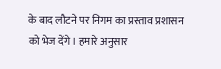के बाद लौटने पर निगम का प्रस्ताव प्रशासन को भेज देंगे। हमारे अनुसार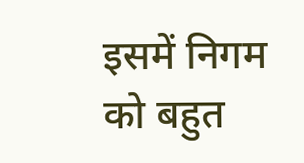इसमें निगम को बहुत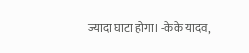ज्यादा घाटा होगा। -केके यादव,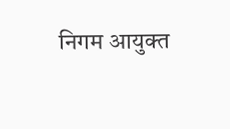निगम आयुक्त